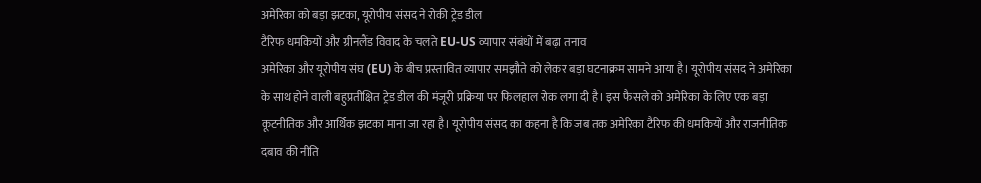अमेरिका को बड़ा झटका, यूरोपीय संसद ने रोकी ट्रेड डील
टैरिफ धमकियों और ग्रीनलैंड विवाद के चलते EU-US व्यापार संबंधों में बढ़ा तनाव
अमेरिका और यूरोपीय संघ (EU) के बीच प्रस्तावित व्यापार समझौते को लेकर बड़ा घटनाक्रम सामने आया है। यूरोपीय संसद ने अमेरिका के साथ होने वाली बहुप्रतीक्षित ट्रेड डील की मंजूरी प्रक्रिया पर फिलहाल रोक लगा दी है। इस फैसले को अमेरिका के लिए एक बड़ा कूटनीतिक और आर्थिक झटका माना जा रहा है। यूरोपीय संसद का कहना है कि जब तक अमेरिका टैरिफ की धमकियों और राजनीतिक दबाव की नीति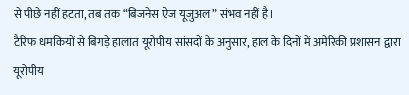से पीछे नहीं हटता, तब तक “बिजनेस ऐज यूजुअल” संभव नहीं है।
टैरिफ धमकियों से बिगड़े हालात यूरोपीय सांसदों के अनुसार, हाल के दिनों में अमेरिकी प्रशासन द्वारा यूरोपीय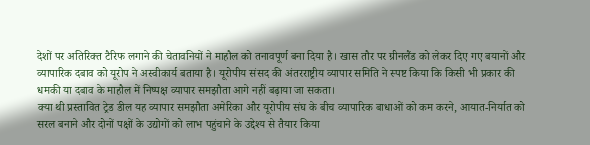देशों पर अतिरिक्त टैरिफ लगाने की चेतावनियों ने माहौल को तनावपूर्ण बना दिया है। खास तौर पर ग्रीनलैंड को लेकर दिए गए बयानों और व्यापारिक दबाव को यूरोप ने अस्वीकार्य बताया है। यूरोपीय संसद की अंतरराष्ट्रीय व्यापार समिति ने स्पष्ट किया कि किसी भी प्रकार की धमकी या दबाव के माहौल में निष्पक्ष व्यापार समझौता आगे नहीं बढ़ाया जा सकता।
क्या थी प्रस्तावित ट्रेड डील यह व्यापार समझौता अमेरिका और यूरोपीय संघ के बीच व्यापारिक बाधाओं को कम करने, आयात-निर्यात को सरल बनाने और दोनों पक्षों के उद्योगों को लाभ पहुंचाने के उद्देश्य से तैयार किया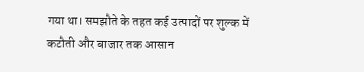गया था। समझौते के तहत कई उत्पादों पर शुल्क में कटौती और बाजार तक आसान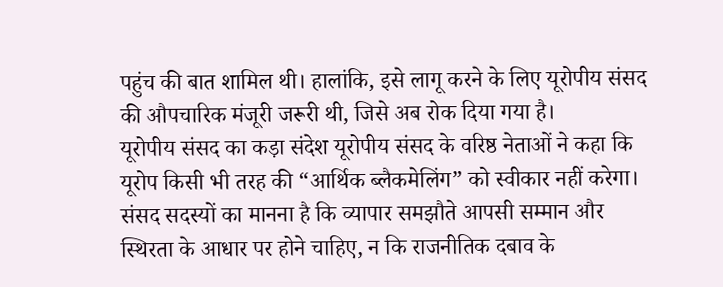पहुंच की बात शामिल थी। हालांकि, इसे लागू करने के लिए यूरोपीय संसद की औपचारिक मंजूरी जरूरी थी, जिसे अब रोक दिया गया है।
यूरोपीय संसद का कड़ा संदेश यूरोपीय संसद के वरिष्ठ नेताओं ने कहा कि यूरोप किसी भी तरह की “आर्थिक ब्लैकमेलिंग” को स्वीकार नहीं करेगा। संसद सदस्यों का मानना है कि व्यापार समझौते आपसी सम्मान और स्थिरता के आधार पर होने चाहिए, न कि राजनीतिक दबाव के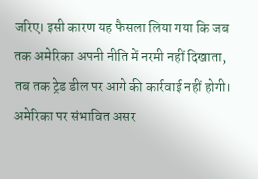जरिए। इसी कारण यह फैसला लिया गया कि जब तक अमेरिका अपनी नीति में नरमी नहीं दिखाता, तब तक ट्रेड डील पर आगे की कार्रवाई नहीं होगी।
अमेरिका पर संभावित असर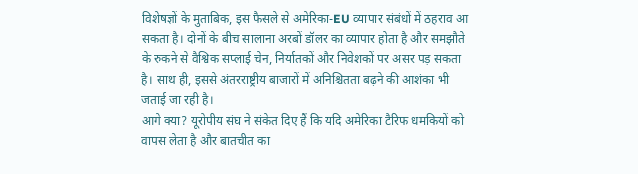विशेषज्ञों के मुताबिक, इस फैसले से अमेरिका-EU व्यापार संबंधों में ठहराव आ सकता है। दोनों के बीच सालाना अरबों डॉलर का व्यापार होता है और समझौते के रुकने से वैश्विक सप्लाई चेन, निर्यातकों और निवेशकों पर असर पड़ सकता है। साथ ही, इससे अंतरराष्ट्रीय बाजारों में अनिश्चितता बढ़ने की आशंका भी जताई जा रही है।
आगे क्या? यूरोपीय संघ ने संकेत दिए हैं कि यदि अमेरिका टैरिफ धमकियों को वापस लेता है और बातचीत का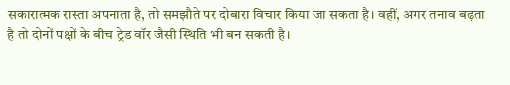सकारात्मक रास्ता अपनाता है, तो समझौते पर दोबारा विचार किया जा सकता है। वहीं, अगर तनाव बढ़ता है तो दोनों पक्षों के बीच ट्रेड वॉर जैसी स्थिति भी बन सकती है।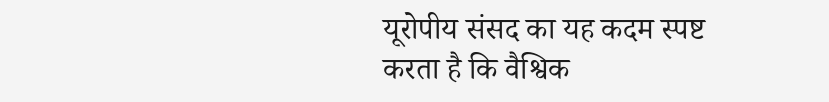यूरोपीय संसद का यह कदम स्पष्ट करता है कि वैश्विक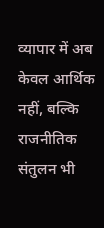व्यापार में अब केवल आर्थिक नहीं, बल्कि राजनीतिक संतुलन भी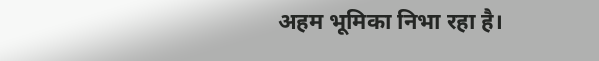अहम भूमिका निभा रहा है।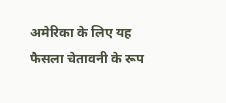अमेरिका के लिए यह फैसला चेतावनी के रूप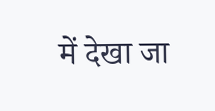में देखा जा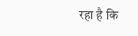रहा है कि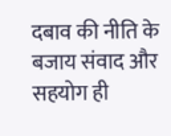दबाव की नीति के बजाय संवाद और सहयोग ही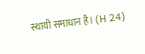स्थायी समाधान है। (H 24)